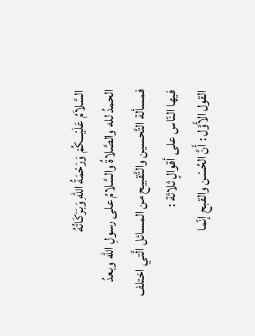السَّلاَمُ عَلَيْـــكُمْ وَرَحْمَةُ اللهِ وَبَرَكَاتُهُ
الحمدُ لله والصَّلاةُ والسَّلامُ على رسولِ الله وبعدُ
فمسألة التَّحسين والتَّقبيح من المسائل الَّتي اختلف فيها النّاس على أقوالٍ ثلاثة :
القول الأَوَّل : أَنَّ الحُسْن والقبح إنّما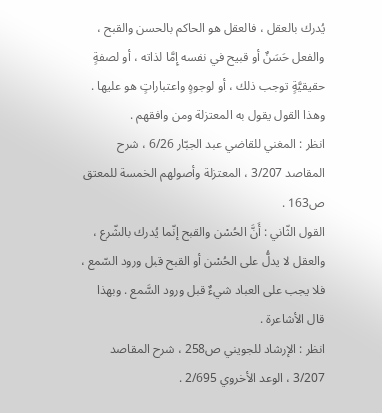يُدرك بالعقل ، فالعقل هو الحاكم بالحسن والقبح ، والفعل حَسَنٌ أو قبيح في نفسه إِمَّا لذاته ، أو لصفةٍ حقيقيَّةٍ توجب ذلك ، أو لوجوهٍ واعتباراتٍ هو عليها .
وهذا القول يقول به المعتزلة ومن وافقهم .
انظر : المغني للقاضي عبد الجبّار 6/26 ، شرح المقاصد 3/207 ، المعتزلة وأصولهم الخمسة للمعتق ص163 .
القول الثّاني : أَنَّ الحُسْن والقبح إنّما يُدرك بالشّرع ، والعقل لا يدلُّ على الحُسْن أو القبح قبل ورود السّمع ، فلا يجب على العباد شيءٌ قبل ورود السَّمع . وبهذا قال الأشاعرة .
انظر : الإرشاد للجويني ص258 ، شرح المقاصد 3/207 ، الوعد الأخروي 2/695 .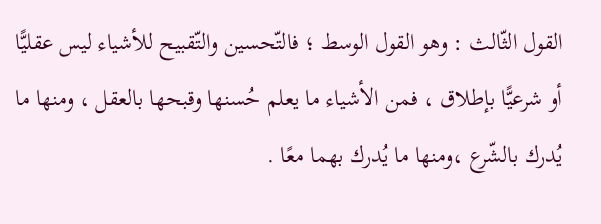القول الثّالث : وهو القول الوسط ؛ فالتّحسين والتّقبيح للأشياء ليس عقليًّا أو شرعيًّا بإطلاق ، فمن الأشياء ما يعلم حُسنها وقبحها بالعقل ، ومنها ما يُدرك بالشّرع ،ومنها ما يُدرك بهما معًا .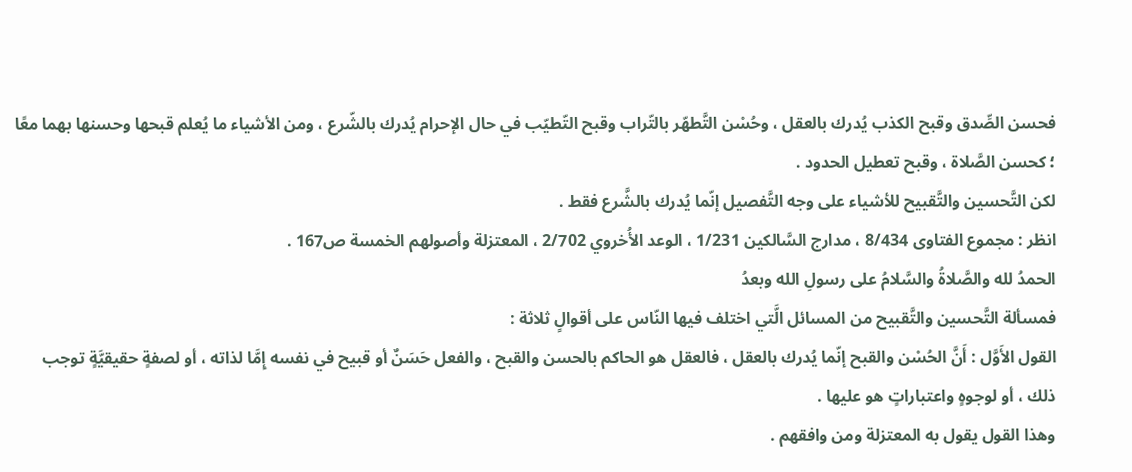فحسن الصِّدق وقبح الكذب يُدرك بالعقل ، وحُسْن التَّطهّر بالتّراب وقبح التّطيّب في حال الإحرام يُدرك بالشّرع ، ومن الأشياء ما يُعلم قبحها وحسنها بهما معًا ؛ كحسن الصَّلاة ، وقبح تعطيل الحدود .
لكن التَّحسين والتَّقبيح للأشياء على وجه التَّفصيل إنّما يُدرك بالشَّرع فقط .
انظر : مجموع الفتاوى 8/434 ، مدارج السَّالكين 1/231 ، الوعد الأُخروي 2/702 ، المعتزلة وأصولهم الخمسة ص167 .
الحمدُ لله والصَّلاةُ والسَّلامُ على رسولِ الله وبعدُ
فمسألة التَّحسين والتَّقبيح من المسائل الَّتي اختلف فيها النّاس على أقوالٍ ثلاثة :
القول الأَوَّل : أَنَّ الحُسْن والقبح إنّما يُدرك بالعقل ، فالعقل هو الحاكم بالحسن والقبح ، والفعل حَسَنٌ أو قبيح في نفسه إِمَّا لذاته ، أو لصفةٍ حقيقيَّةٍ توجب ذلك ، أو لوجوهٍ واعتباراتٍ هو عليها .
وهذا القول يقول به المعتزلة ومن وافقهم .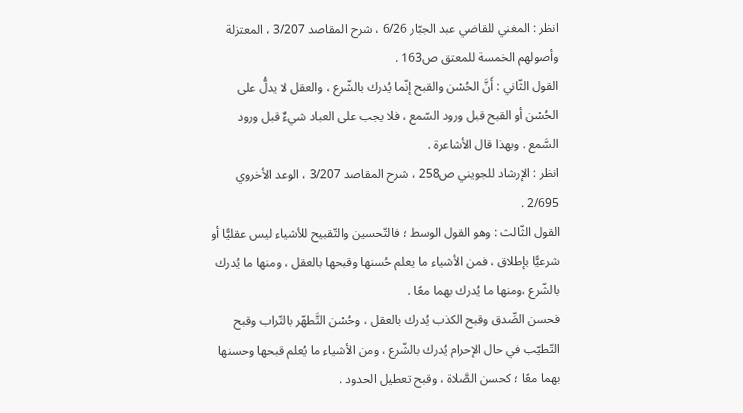انظر : المغني للقاضي عبد الجبّار 6/26 ، شرح المقاصد 3/207 ، المعتزلة وأصولهم الخمسة للمعتق ص163 .
القول الثّاني : أَنَّ الحُسْن والقبح إنّما يُدرك بالشّرع ، والعقل لا يدلُّ على الحُسْن أو القبح قبل ورود السّمع ، فلا يجب على العباد شيءٌ قبل ورود السَّمع . وبهذا قال الأشاعرة .
انظر : الإرشاد للجويني ص258 ، شرح المقاصد 3/207 ، الوعد الأخروي 2/695 .
القول الثّالث : وهو القول الوسط ؛ فالتّحسين والتّقبيح للأشياء ليس عقليًّا أو شرعيًّا بإطلاق ، فمن الأشياء ما يعلم حُسنها وقبحها بالعقل ، ومنها ما يُدرك بالشّرع ،ومنها ما يُدرك بهما معًا .
فحسن الصِّدق وقبح الكذب يُدرك بالعقل ، وحُسْن التَّطهّر بالتّراب وقبح التّطيّب في حال الإحرام يُدرك بالشّرع ، ومن الأشياء ما يُعلم قبحها وحسنها بهما معًا ؛ كحسن الصَّلاة ، وقبح تعطيل الحدود .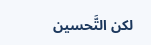لكن التَّحسين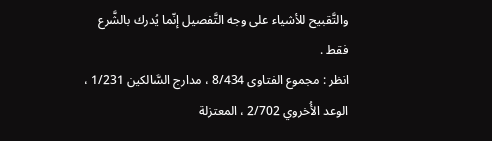والتَّقبيح للأشياء على وجه التَّفصيل إنّما يُدرك بالشَّرع فقط .
انظر : مجموع الفتاوى 8/434 ، مدارج السَّالكين 1/231 ، الوعد الأُخروي 2/702 ، المعتزلة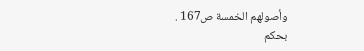وأصولهم الخمسة ص167 .
بحكم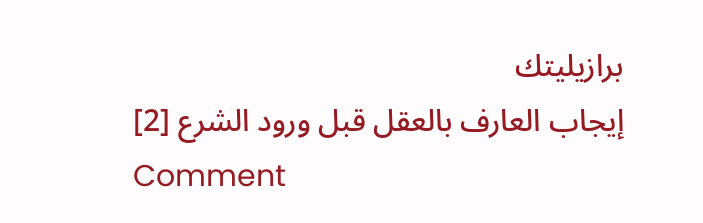برازيليتك
إيجاب العارف بالعقل قبل ورود الشرع [2]
Comment